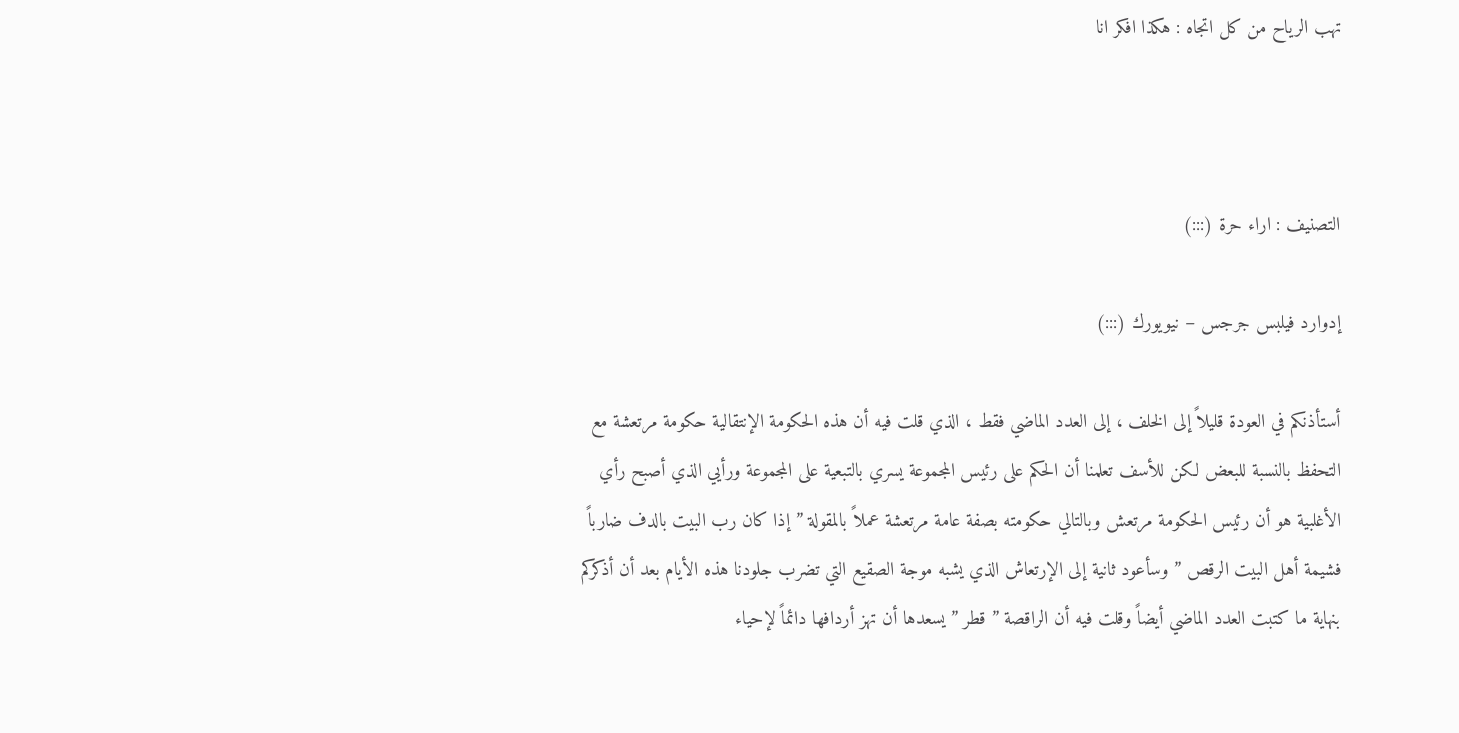تهب الرياح من كل اتجاه : هكذا افكر انا



التصنيف : اراء حرة (:::)

إدوارد فيلبس جرجس – نيويورك (:::)

أستأذنكم في العودة قليلاً إلى الخلف ، إلى العدد الماضي فقط ، الذي قلت فيه أن هذه الحكومة الإنتقالية حكومة مرتعشة مع التحفظ بالنسبة للبعض لكن للأسف تعلمنا أن الحكم على رئيس المجموعة يسري بالتبعية على المجموعة ورأيي الذي أصبح رأي الأغلبية هو أن رئيس الحكومة مرتعش وبالتالي حكومته بصفة عامة مرتعشة عملاً بالمقولة ” إذا كان رب البيت بالدف ضارباً فشيمة أهل البيت الرقص ” وسأعود ثانية إلى الإرتعاش الذي يشبه موجة الصقيع التي تضرب جلودنا هذه الأيام بعد أن أذكركم بنهاية ما كتبت العدد الماضي أيضاً وقلت فيه أن الراقصة ” قطر ” يسعدها أن تهز أردافها دائماً لإحياء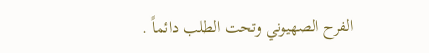الفرح الصهيوني وتحت الطلب دائماً .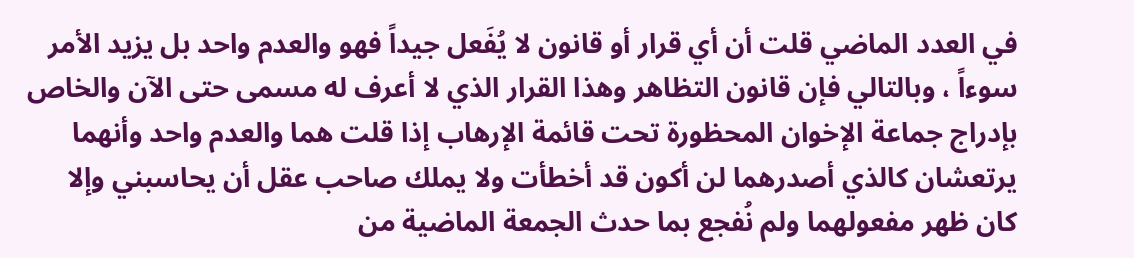في العدد الماضي قلت أن أي قرار أو قانون لا يُفَعل جيداً فهو والعدم واحد بل يزيد الأمر سوءاً ، وبالتالي فإن قانون التظاهر وهذا القرار الذي لا أعرف له مسمى حتى الآن والخاص بإدراج جماعة الإخوان المحظورة تحت قائمة الإرهاب إذا قلت هما والعدم واحد وأنهما يرتعشان كالذي أصدرهما لن أكون قد أخطأت ولا يملك صاحب عقل أن يحاسبني وإلا كان ظهر مفعولهما ولم نُفجع بما حدث الجمعة الماضية من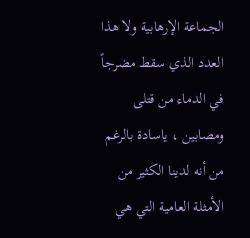الجماعة الإرهابية ولا هذا العدد الذي سقط مضرجاً في الدماء من قتلى ومصابين ، ياسادة بالرغم من أنه لدينا الكثير من الأمثلة العامية التي هي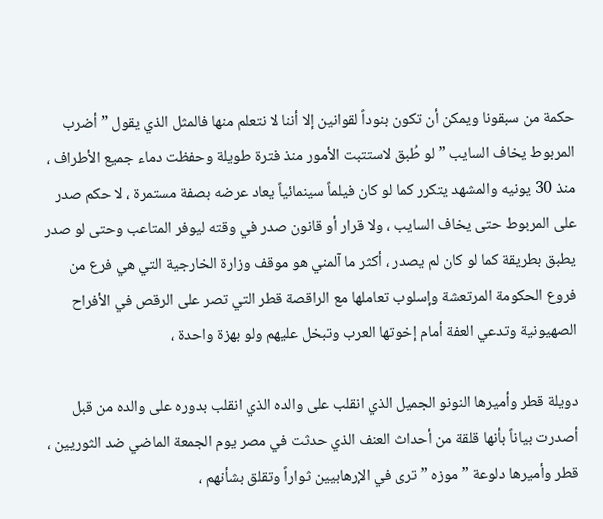حكمة من سبقونا ويمكن أن تكون بنوداً لقوانين إلا أننا لا نتعلم منها فالمثل الذي يقول ” أضرب المربوط يخاف السايب ” لو طُبق لاستتبت الأمور منذ فترة طويلة وحفظت دماء جميع الأطراف ، منذ 30 يونيه والمشهد يتكرر كما لو كان فيلماً سينمائياً يعاد عرضه بصفة مستمرة ، لا حكم صدر على المربوط حتى يخاف السايب ، ولا قرار أو قانون صدر في وقته ليوفر المتاعب وحتى لو صدر يطبق بطريقة كما لو كان لم يصدر ، أكثر ما آلمني هو موقف وزارة الخارجية التي هي فرع من فروع الحكومة المرتعشة وإسلوب تعاملها مع الراقصة قطر التي تصر على الرقص في الأفراح الصهيونية وتدعي العفة أمام إخوتها العرب وتبخل عليهم ولو بهزة واحدة ،

دويلة قطر وأميرها النونو الجميل الذي انقلب على والده الذي انقلب بدوره على والده من قبل أصدرت بياناً بأنها قلقة من أحداث العنف الذي حدثت في مصر يوم الجمعة الماضي ضد الثوريين ، قطر وأميرها دلوعة ” موزه ” ترى في الإرهابيين ثواراً وتقلق بشأنهم ،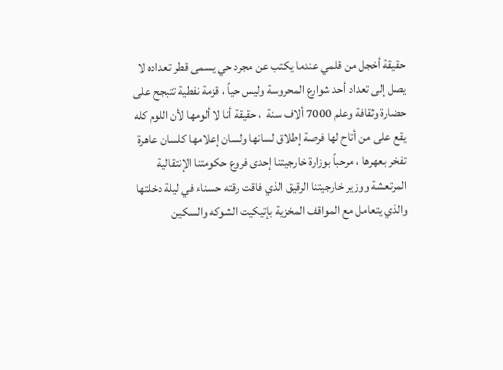حقيقة أخجل من قلمي عندما يكتب عن مجرد حي يسمى قطر تعداده لا يصل إلى تعداد أحد شوارع المحروسة وليس حياً ، قزمة نفطية تتبجح على حضارة وثقافة وعلم 7000 ألاف سنة  ، حقيقة أنا لا ألومها لأن اللوم كله يقع على من أتاح لها فرصة إطلاق لسانها ولسان إعلامها كلسان عاهرة تفخر بعهرها ، مرحباً بوزارة خارجيتنا إحدى فروع حكومتنا الإنتقالية المرتعشة ووزير خارجيتنا الرقيق الذي فاقت رقته حسناء في ليلة دخلتها والذي يتعامل مع المواقف المخزية بإتيكيت الشوكه والسكين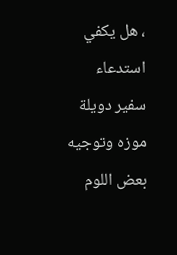، هل يكفي استدعاء سفير دويلة موزه وتوجيه بعض اللوم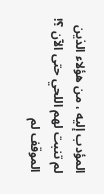المؤدب إليه ، من هؤلاء الذين لم تنبت لهم اللحي حتى الآن ؟! الموقف لم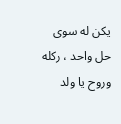يكن له سوى حل واحد ، ركله وروح يا ولد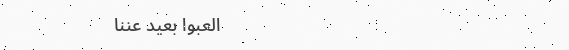العبوا بعيد عننا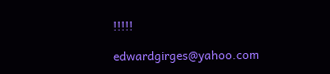!!!!!

edwardgirges@yahoo.com